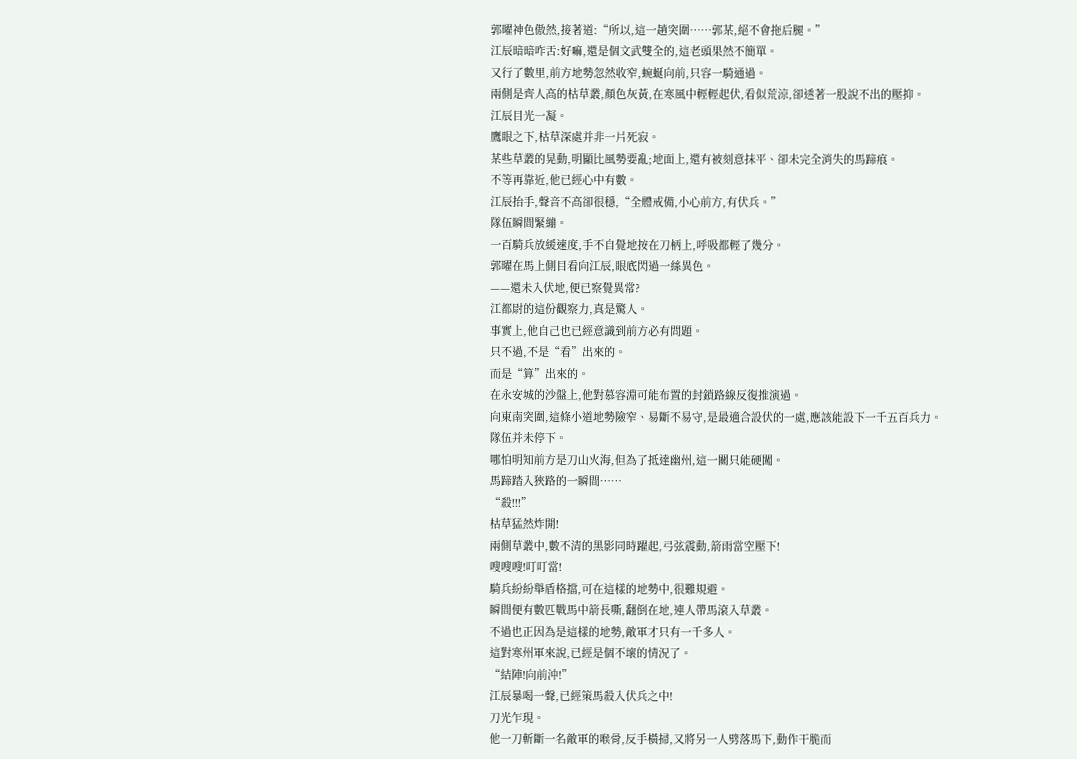郭曜神色傲然,接著道:“所以,這一趟突圍……郭某,絕不會拖后腿。”
江辰暗暗咋舌:好嘛,還是個文武雙全的,這老頭果然不簡單。
又行了數里,前方地勢忽然收窄,蜿蜒向前,只容一騎通過。
兩側是齊人高的枯草叢,顏色灰黃,在寒風中輕輕起伏,看似荒涼,卻透著一股說不出的壓抑。
江辰目光一凝。
鷹眼之下,枯草深處并非一片死寂。
某些草叢的晃動,明顯比風勢要亂;地面上,還有被刻意抹平、卻未完全消失的馬蹄痕。
不等再靠近,他已經心中有數。
江辰抬手,聲音不高卻很穩,“全體戒備,小心前方,有伏兵。”
隊伍瞬間緊繃。
一百騎兵放緩速度,手不自覺地按在刀柄上,呼吸都輕了幾分。
郭曜在馬上側目看向江辰,眼底閃過一絲異色。
——還未入伏地,便已察覺異常?
江都尉的這份觀察力,真是驚人。
事實上,他自己也已經意識到前方必有問題。
只不過,不是“看”出來的。
而是“算”出來的。
在永安城的沙盤上,他對慕容淵可能布置的封鎖路線反復推演過。
向東南突圍,這條小道地勢險窄、易斷不易守,是最適合設伏的一處,應該能設下一千五百兵力。
隊伍并未停下。
哪怕明知前方是刀山火海,但為了抵達幽州,這一關只能硬闖。
馬蹄踏入狹路的一瞬間……
“殺!!!”
枯草猛然炸開!
兩側草叢中,數不清的黑影同時躍起,弓弦震動,箭雨當空壓下!
嗖嗖嗖!叮叮當!
騎兵紛紛舉盾格擋,可在這樣的地勢中,很難規避。
瞬間便有數匹戰馬中箭長嘶,翻倒在地,連人帶馬滾入草叢。
不過也正因為是這樣的地勢,敵軍才只有一千多人。
這對寒州軍來說,已經是個不壞的情況了。
“結陣!向前沖!”
江辰暴喝一聲,已經策馬殺入伏兵之中!
刀光乍現。
他一刀斬斷一名敵軍的喉骨,反手橫掃,又將另一人劈落馬下,動作干脆而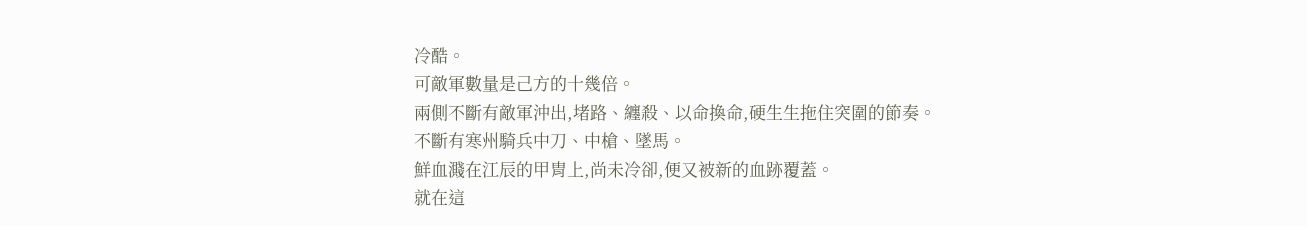冷酷。
可敵軍數量是己方的十幾倍。
兩側不斷有敵軍沖出,堵路、纏殺、以命換命,硬生生拖住突圍的節奏。
不斷有寒州騎兵中刀、中槍、墜馬。
鮮血濺在江辰的甲胄上,尚未冷卻,便又被新的血跡覆蓋。
就在這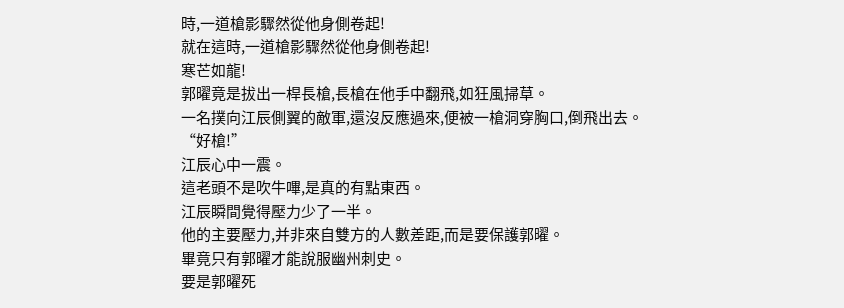時,一道槍影驟然從他身側卷起!
就在這時,一道槍影驟然從他身側卷起!
寒芒如龍!
郭曜竟是拔出一桿長槍,長槍在他手中翻飛,如狂風掃草。
一名撲向江辰側翼的敵軍,還沒反應過來,便被一槍洞穿胸口,倒飛出去。
“好槍!”
江辰心中一震。
這老頭不是吹牛嗶,是真的有點東西。
江辰瞬間覺得壓力少了一半。
他的主要壓力,并非來自雙方的人數差距,而是要保護郭曜。
畢竟只有郭曜才能說服幽州刺史。
要是郭曜死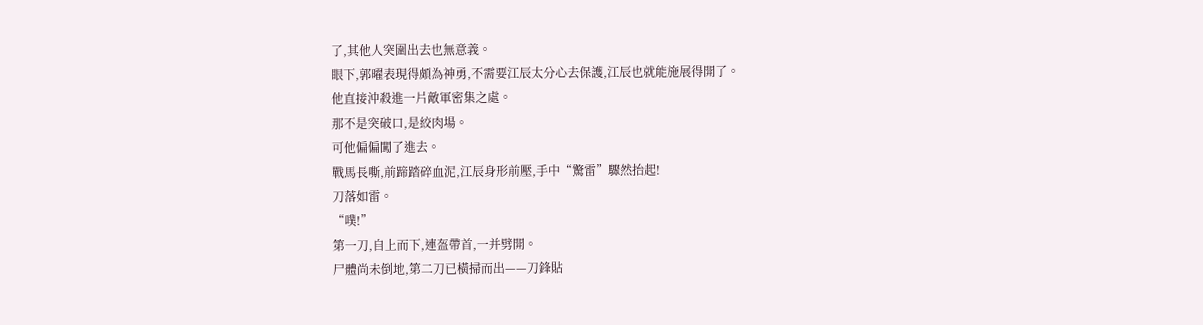了,其他人突圍出去也無意義。
眼下,郭曜表現得頗為神勇,不需要江辰太分心去保護,江辰也就能施展得開了。
他直接沖殺進一片敵軍密集之處。
那不是突破口,是絞肉場。
可他偏偏闖了進去。
戰馬長嘶,前蹄踏碎血泥,江辰身形前壓,手中“驚雷”驟然抬起!
刀落如雷。
“噗!”
第一刀,自上而下,連盔帶首,一并劈開。
尸體尚未倒地,第二刀已橫掃而出——刀鋒貼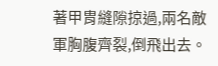著甲胄縫隙掠過,兩名敵軍胸腹齊裂,倒飛出去。